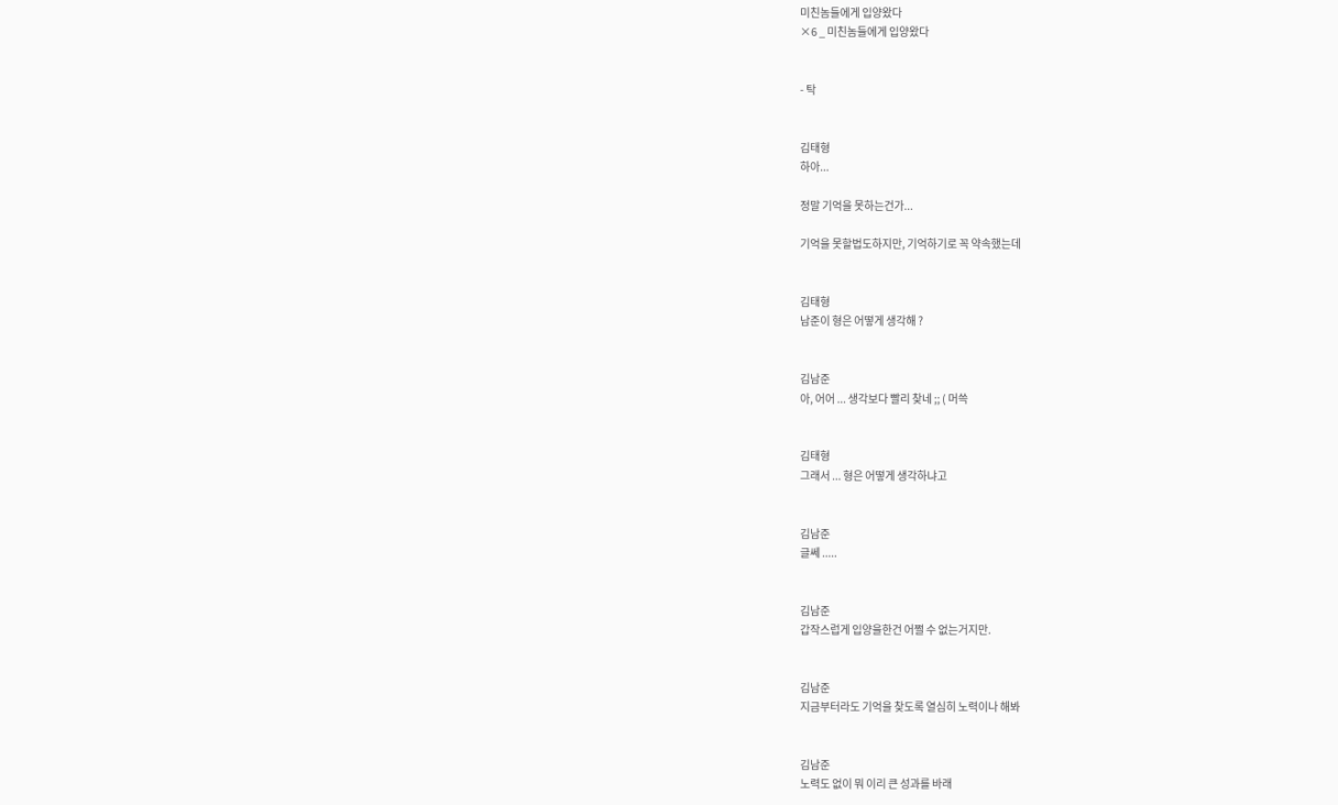미친놈들에게 입양왔다
×6 _ 미친놈들에게 입양왔다


- 탁


김태형
하아...

정말 기억을 못하는건가...

기억을 못할법도하지만, 기억하기로 꼭 약속했는데


김태형
남준이 형은 어떻게 생각해 ?


김남준
아, 어어 ... 생각보다 빨리 찾네 ;; ( 머쓱


김태형
그래서 ... 형은 어떻게 생각하냐고


김남준
글쎄 .....


김남준
갑작스럽게 입양을한건 어쩔 수 없는거지만.


김남준
지금부터라도 기억을 찾도록 열심히 노력이나 해봐


김남준
노력도 없이 뭐 이리 큰 성과를 바래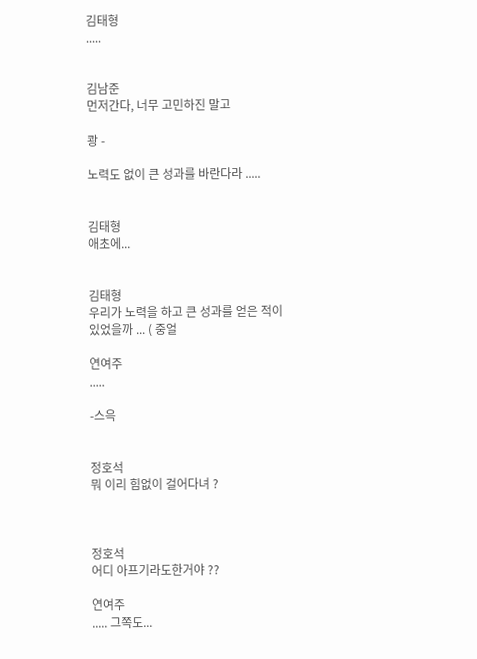김태형
.....


김남준
먼저간다, 너무 고민하진 말고

쾅 -

노력도 없이 큰 성과를 바란다라 .....


김태형
애초에...


김태형
우리가 노력을 하고 큰 성과를 얻은 적이 있었을까 ... ( 중얼

연여주
.....

-스윽


정호석
뭐 이리 힘없이 걸어다녀 ?



정호석
어디 아프기라도한거야 ??

연여주
..... 그쪽도...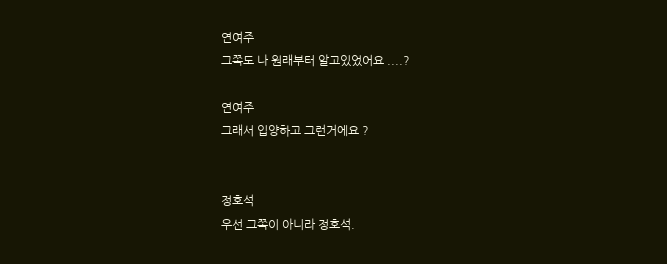연여주
그쪽도 나 원래부터 알고있었어요 ....?

연여주
그래서 입양하고 그런거에요 ?


정호석
우선 그쪽이 아니라 정호석.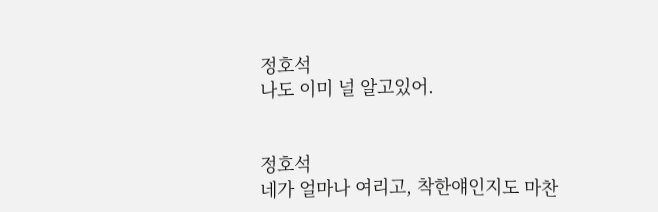정호석
나도 이미 널 알고있어.


정호석
네가 얼마나 여리고, 착한얘인지도 마찬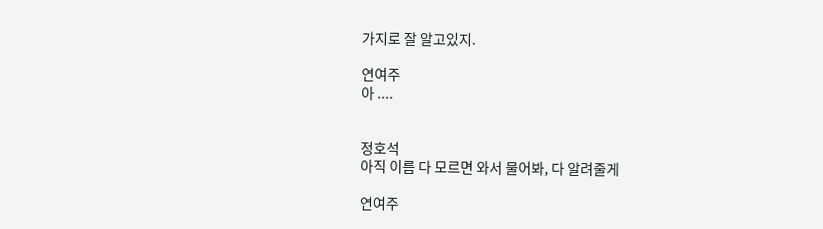가지로 잘 알고있지.

연여주
아 ....


정호석
아직 이름 다 모르면 와서 물어봐, 다 알려줄게

연여주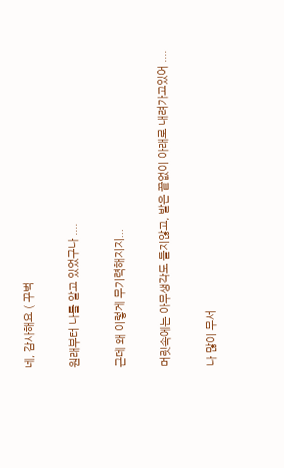네, 감사해요 ( 꾸벅

원래부터 나를 알고 있었구나 ....

근데 왜 이렇게 무기력해지지...

머릿속에는 아무생각도 들지않고, 발은 끝없이 아래로 내려가고있어 ....

나 많이 무서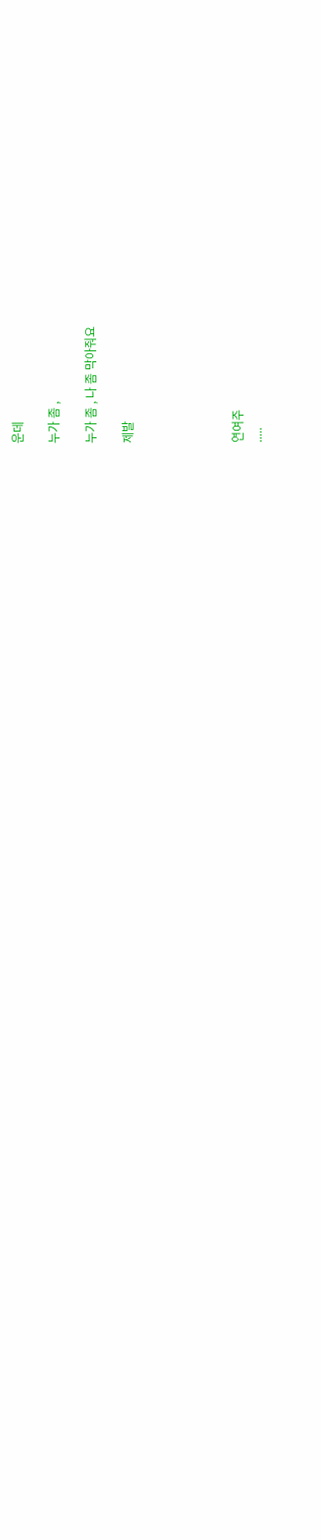운데

누가 좀 ,

누가 좀 , 나 좀 막아줘요

제발





연여주
.....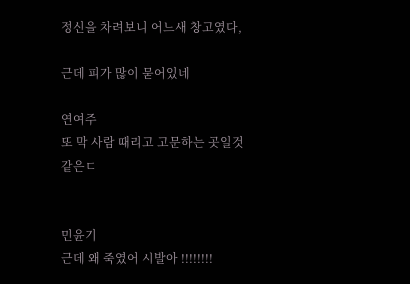정신을 차려보니 어느새 창고였다,

근데 피가 많이 묻어있네

연여주
또 막 사람 때리고 고문하는 곳일것 같은ㄷ


민윤기
근데 왜 죽였어 시발아 !!!!!!!!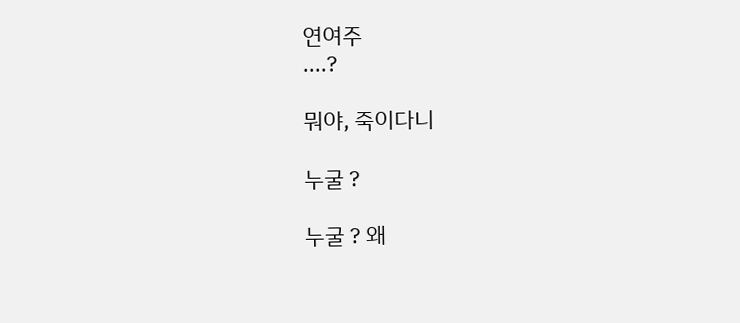연여주
....?

뭐야, 죽이다니

누굴 ?

누굴 ? 왜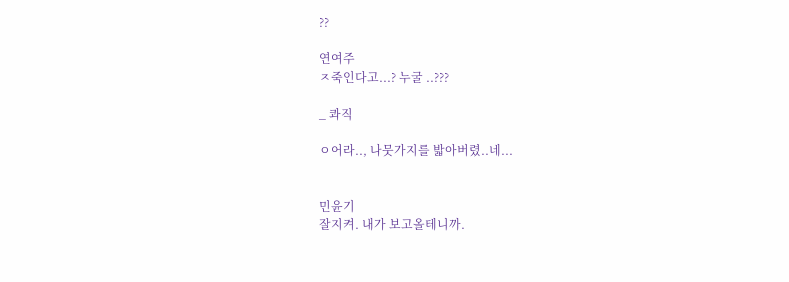??

연여주
ㅈ죽인다고...? 누굴 ..???

_ 콰직

ㅇ어라.., 나뭇가지를 밟아버렸..네...


민윤기
잘지켜. 내가 보고올테니까.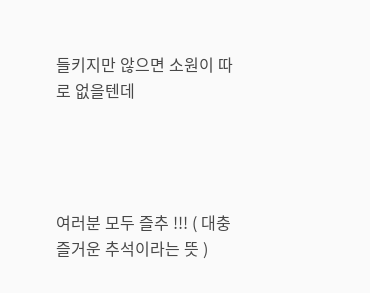들키지만 않으면 소원이 따로 없을텐데




여러분 모두 즐추 !!! ( 대충 즐거운 추석이라는 뜻 )